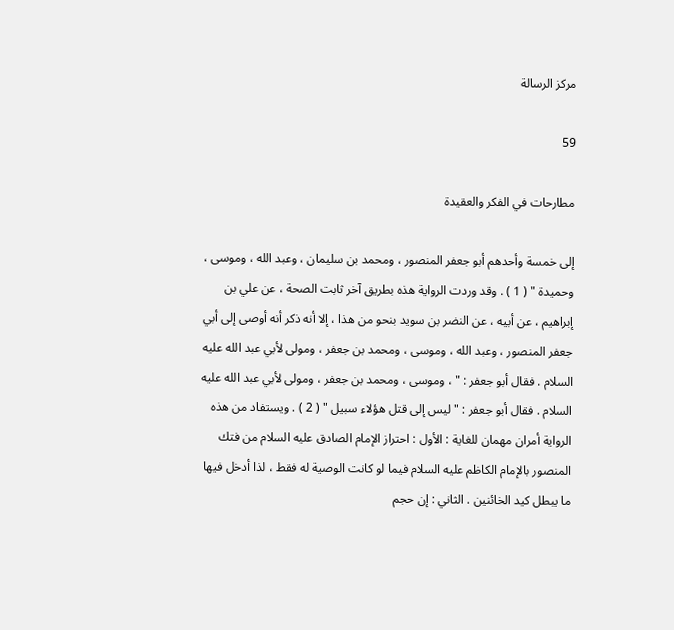مركز الرسالة

59

مطارحات في الفكر والعقيدة

إلى خمسة وأحدهم أبو جعفر المنصور ، ومحمد بن سليمان ، وعبد الله ، وموسى ، وحميدة " ( 1 ) . وقد وردت الرواية هذه بطريق آخر ثابت الصحة ، عن علي بن إبراهيم ، عن أبيه ، عن النضر بن سويد بنحو من هذا ، إلا أنه ذكر أنه أوصى إلى أبي جعفر المنصور ، وعبد الله ، وموسى ، ومحمد بن جعفر ، ومولى لأبي عبد الله عليه السلام . فقال أبو جعفر : " ، وموسى ، ومحمد بن جعفر ، ومولى لأبي عبد الله عليه السلام . فقال أبو جعفر : " ليس إلى قتل هؤلاء سبيل " ( 2 ) . ويستفاد من هذه الرواية أمران مهمان للغاية : الأول : احتراز الإمام الصادق عليه السلام من فتك المنصور بالإمام الكاظم عليه السلام فيما لو كانت الوصية له فقط ، لذا أدخل فيها ما يبطل كيد الخائنين . الثاني : إن حجم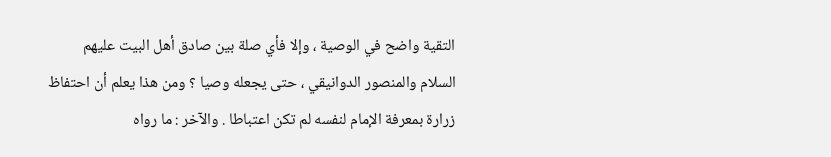التقية واضح في الوصية ، وإلا فأي صلة بين صادق أهل البيت عليهم السلام والمنصور الدوانيقي ، حتى يجعله وصيا ؟ ومن هذا يعلم أن احتفاظ زرارة بمعرفة الإمام لنفسه لم تكن اعتباطا . والآخر : ما رواه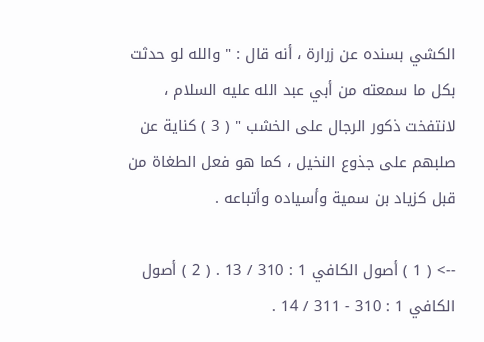الكشي بسنده عن زرارة ، أنه قال : " والله لو حدثت بكل ما سمعته من أبي عبد الله عليه السلام ، لانتفخت ذكور الرجال على الخشب " ( 3 ) كناية عن صلبهم على جذوع النخيل ، كما هو فعل الطغاة من قبل كزياد بن سمية وأسياده وأتباعه .

--> ( 1 ) أصول الكافي 1 : 310 / 13 . ( 2 ) أصول الكافي 1 : 310 - 311 / 14 .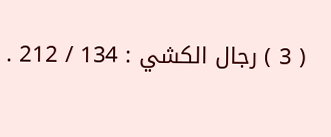( 3 ) رجال الكشي : 134 / 212 .